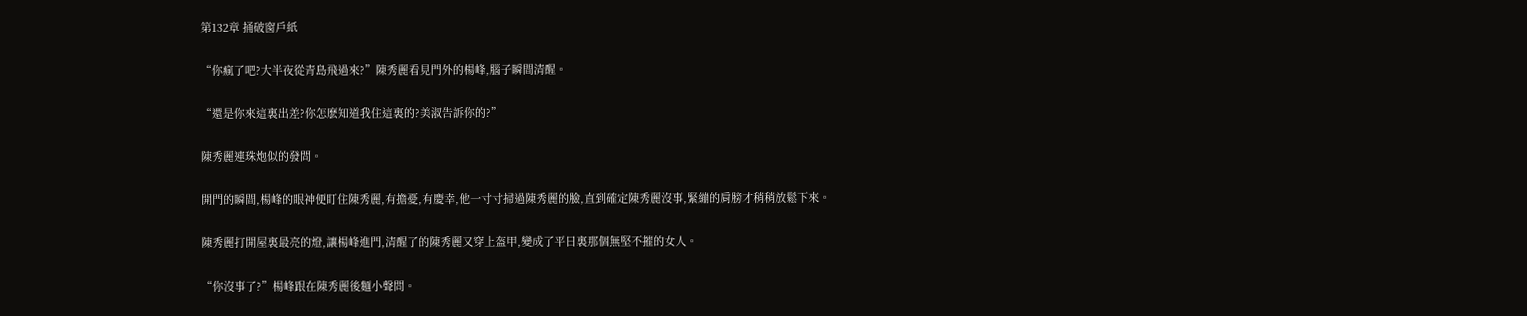第132章 捅破窗戶紙

“你瘋了吧?大半夜從青島飛過來?”陳秀麗看見門外的楊峰,腦子瞬間清醒。

“還是你來這裏出差?你怎麽知道我住這裏的?美淑告訴你的?”

陳秀麗連珠炮似的發問。

開門的瞬間,楊峰的眼神便盯住陳秀麗,有擔憂,有慶幸,他一寸寸掃過陳秀麗的臉,直到確定陳秀麗沒事,緊繃的肩膀才稍稍放鬆下來。

陳秀麗打開屋裏最亮的燈,讓楊峰進門,清醒了的陳秀麗又穿上盔甲,變成了平日裏那個無堅不摧的女人。

“你沒事了?”楊峰跟在陳秀麗後麵小聲問。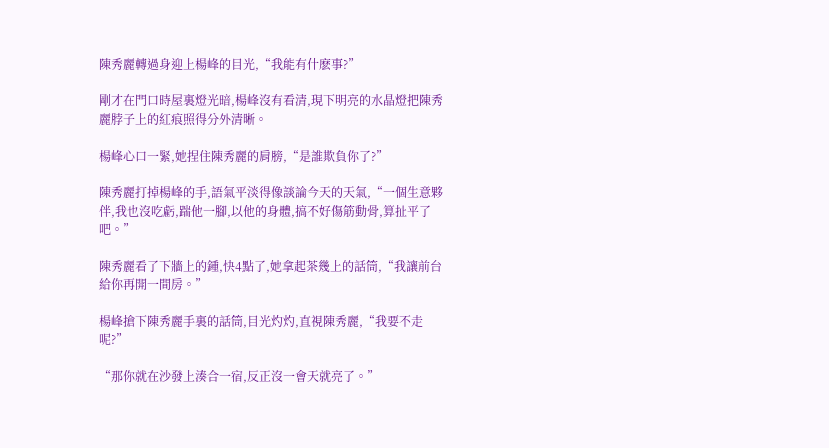陳秀麗轉過身迎上楊峰的目光,“我能有什麽事?”

剛才在門口時屋裏燈光暗,楊峰沒有看清,現下明亮的水晶燈把陳秀麗脖子上的紅痕照得分外清晰。

楊峰心口一緊,她捏住陳秀麗的肩膀,“是誰欺負你了?”

陳秀麗打掉楊峰的手,語氣平淡得像談論今天的天氣,“一個生意夥伴,我也沒吃虧,踹他一腳,以他的身體,搞不好傷筋動骨,算扯平了吧。”

陳秀麗看了下牆上的鍾,快4點了,她拿起茶幾上的話筒,“我讓前台給你再開一間房。”

楊峰搶下陳秀麗手裏的話筒,目光灼灼,直視陳秀麗,“我要不走呢?”

“那你就在沙發上湊合一宿,反正沒一會天就亮了。”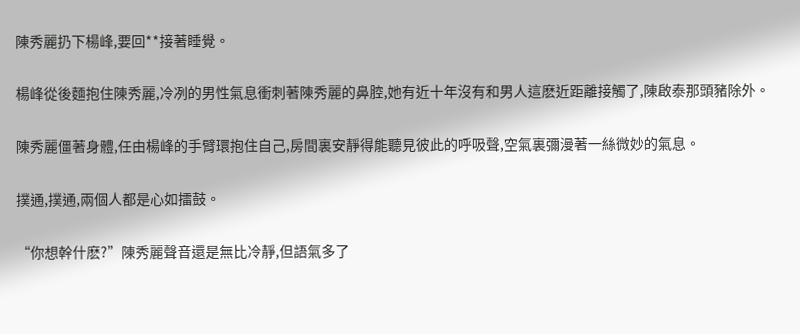陳秀麗扔下楊峰,要回**接著睡覺。

楊峰從後麵抱住陳秀麗,冷冽的男性氣息衝刺著陳秀麗的鼻腔,她有近十年沒有和男人這麽近距離接觸了,陳啟泰那頭豬除外。

陳秀麗僵著身體,任由楊峰的手臂環抱住自己,房間裏安靜得能聽見彼此的呼吸聲,空氣裏彌漫著一絲微妙的氣息。

撲通,撲通,兩個人都是心如擂鼓。

“你想幹什麽?”陳秀麗聲音還是無比冷靜,但語氣多了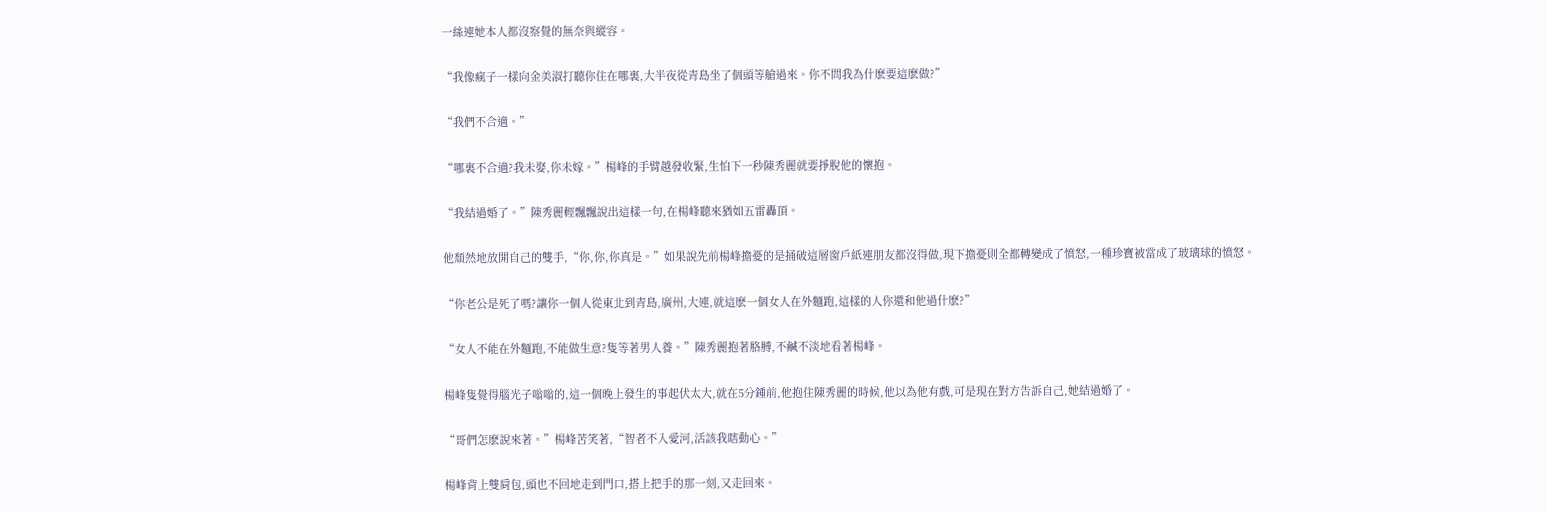一絲連她本人都沒察覺的無奈與縱容。

“我像瘋子一樣向金美淑打聽你住在哪裏,大半夜從青島坐了個頭等艙過來。你不問我為什麽要這麽做?”

“我們不合適。”

“哪裏不合適?我未娶,你未嫁。”楊峰的手臂越發收緊,生怕下一秒陳秀麗就要掙脫他的懷抱。

“我結過婚了。”陳秀麗輕飄飄說出這樣一句,在楊峰聽來猶如五雷轟頂。

他頹然地放開自己的雙手,“你,你,你真是。”如果說先前楊峰擔憂的是捅破這層窗戶紙連朋友都沒得做,現下擔憂則全都轉變成了憤怒,一種珍寶被當成了玻璃球的憤怒。

“你老公是死了嗎?讓你一個人從東北到青島,廣州,大連,就這麽一個女人在外麵跑,這樣的人你還和他過什麽?”

“女人不能在外麵跑,不能做生意?隻等著男人養。”陳秀麗抱著胳膊,不鹹不淡地看著楊峰。

楊峰隻覺得腦光子嗡嗡的,這一個晚上發生的事起伏太大,就在5分鍾前,他抱住陳秀麗的時候,他以為他有戲,可是現在對方告訴自己,她結過婚了。

“哥們怎麽說來著。”楊峰苦笑著,“智者不入愛河,活該我瞎動心。”

楊峰背上雙肩包,頭也不回地走到門口,搭上把手的那一刻,又走回來。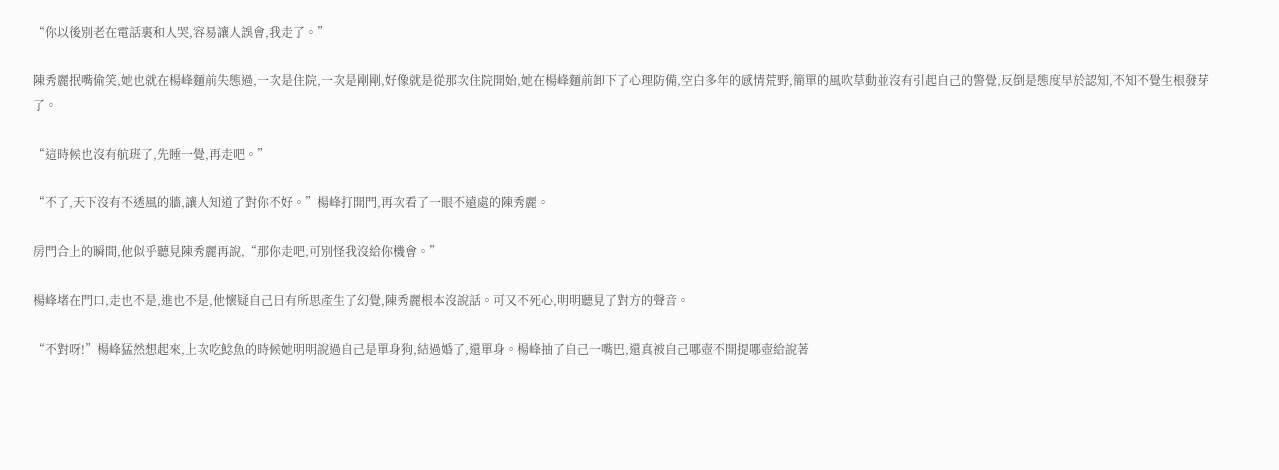“你以後別老在電話裏和人哭,容易讓人誤會,我走了。”

陳秀麗抿嘴偷笑,她也就在楊峰麵前失態過,一次是住院,一次是剛剛,好像就是從那次住院開始,她在楊峰麵前卸下了心理防備,空白多年的感情荒野,簡單的風吹草動並沒有引起自己的警覺,反倒是態度早於認知,不知不覺生根發芽了。

“這時候也沒有航班了,先睡一覺,再走吧。”

“不了,天下沒有不透風的牆,讓人知道了對你不好。”楊峰打開門,再次看了一眼不遠處的陳秀麗。

房門合上的瞬間,他似乎聽見陳秀麗再說,“那你走吧,可別怪我沒給你機會。”

楊峰堵在門口,走也不是,進也不是,他懷疑自己日有所思產生了幻覺,陳秀麗根本沒說話。可又不死心,明明聽見了對方的聲音。

“不對呀!”楊峰猛然想起來,上次吃鯰魚的時候她明明說過自己是單身狗,結過婚了,還單身。楊峰抽了自己一嘴巴,還真被自己哪壺不開提哪壺給說著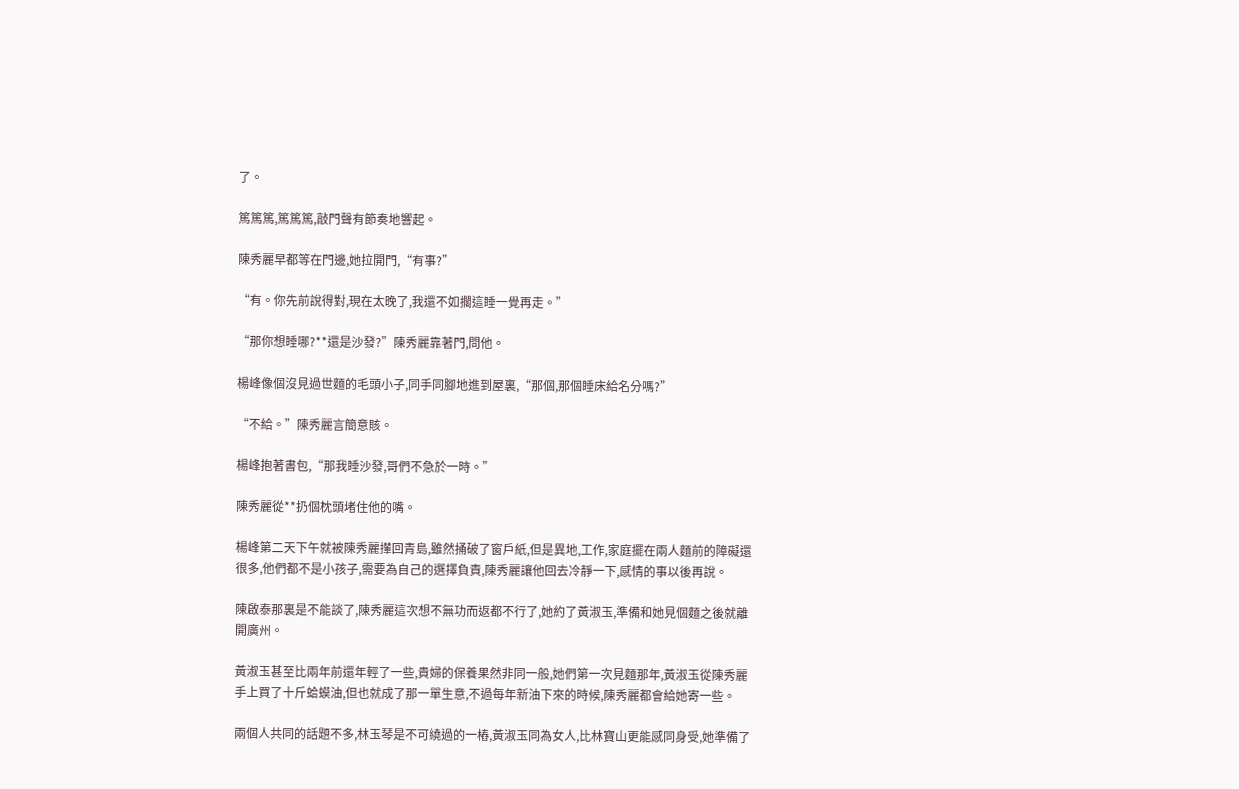了。

篤篤篤,篤篤篤,敲門聲有節奏地響起。

陳秀麗早都等在門邊,她拉開門,“有事?”

“有。你先前說得對,現在太晚了,我還不如擱這睡一覺再走。”

“那你想睡哪?**還是沙發?”陳秀麗靠著門,問他。

楊峰像個沒見過世麵的毛頭小子,同手同腳地進到屋裏,“那個,那個睡床給名分嗎?”

“不給。”陳秀麗言簡意賅。

楊峰抱著書包,“那我睡沙發,哥們不急於一時。”

陳秀麗從**扔個枕頭堵住他的嘴。

楊峰第二天下午就被陳秀麗攆回青島,雖然捅破了窗戶紙,但是異地,工作,家庭擺在兩人麵前的障礙還很多,他們都不是小孩子,需要為自己的選擇負責,陳秀麗讓他回去冷靜一下,感情的事以後再說。

陳啟泰那裏是不能談了,陳秀麗這次想不無功而返都不行了,她約了黃淑玉,準備和她見個麵之後就離開廣州。

黃淑玉甚至比兩年前還年輕了一些,貴婦的保養果然非同一般,她們第一次見麵那年,黃淑玉從陳秀麗手上買了十斤蛤蟆油,但也就成了那一單生意,不過每年新油下來的時候,陳秀麗都會給她寄一些。

兩個人共同的話題不多,林玉琴是不可繞過的一樁,黃淑玉同為女人,比林寶山更能感同身受,她準備了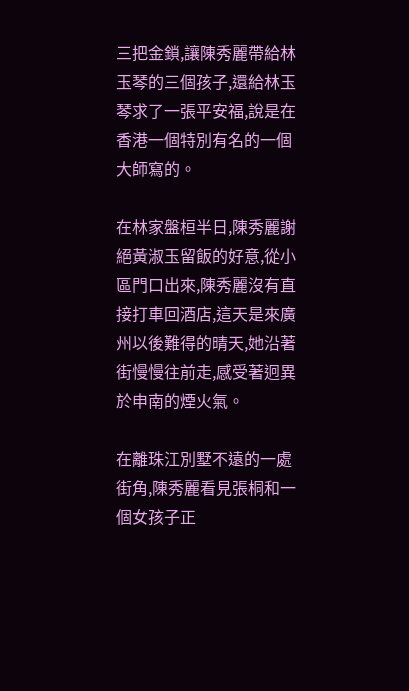三把金鎖,讓陳秀麗帶給林玉琴的三個孩子,還給林玉琴求了一張平安福,說是在香港一個特別有名的一個大師寫的。

在林家盤桓半日,陳秀麗謝絕黃淑玉留飯的好意,從小區門口出來,陳秀麗沒有直接打車回酒店,這天是來廣州以後難得的晴天,她沿著街慢慢往前走,感受著迥異於申南的煙火氣。

在離珠江別墅不遠的一處街角,陳秀麗看見張桐和一個女孩子正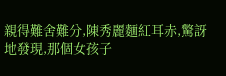親得難舍難分,陳秀麗麵紅耳赤,驚訝地發現,那個女孩子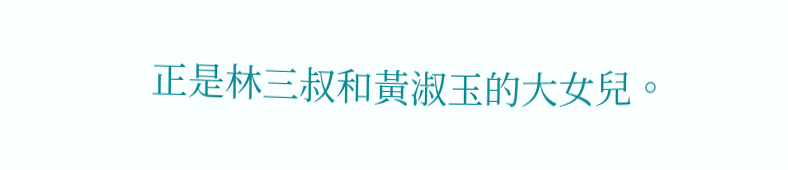正是林三叔和黃淑玉的大女兒。